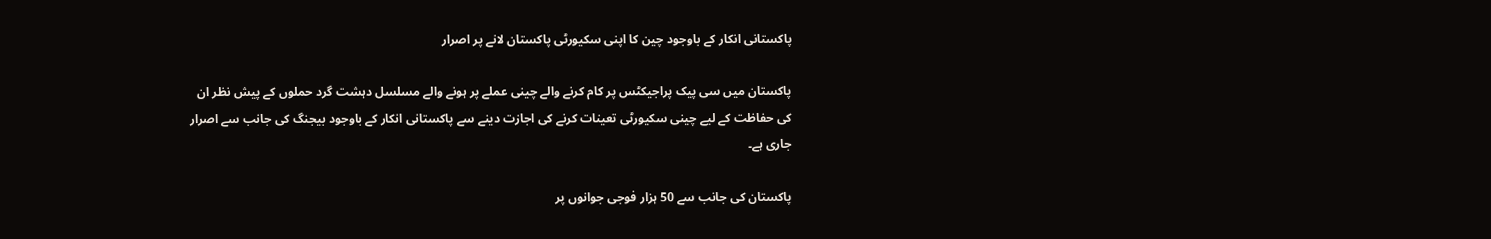پاکستانی انکار کے باوجود چین کا اپنی سکیورٹی پاکستان لانے پر اصرار

پاکستان میں سی پیک پراجیکٹس پر کام کرنے والے چینی عملے پر ہونے والے مسلسل دہشت گرد حملوں کے پیش نظر ان کی حفاظت کے لیے چینی سکیورٹی تعینات کرنے کی اجازت دینے سے پاکستانی انکار کے باوجود بیجنگ کی جانب سے اصرار جاری ہے۔

پاکستان کی جانب سے 50 ہزار فوجی جوانوں پر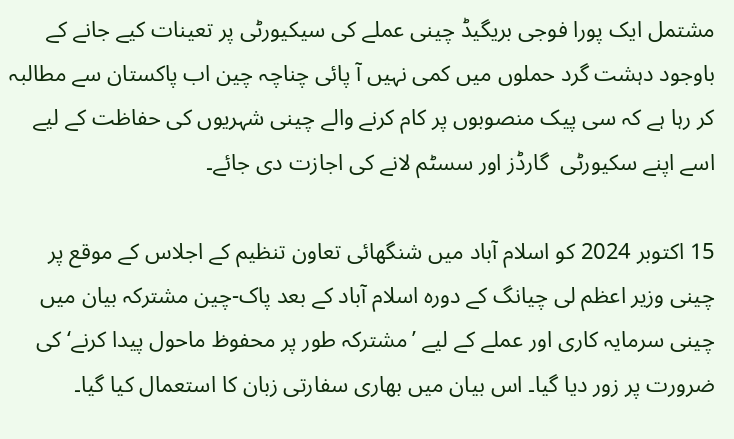مشتمل ایک پورا فوجی بریگیڈ چینی عملے کی سیکیورٹی پر تعینات کیے جانے کے باوجود دہشت گرد حملوں میں کمی نہیں آ پائی چناچہ چین اب پاکستان سے مطالبہ کر رہا ہے کہ سی پیک منصوبوں پر کام کرنے والے چینی شہریوں کی حفاظت کے لیے اسے اپنے سکیورٹی  گارڈز اور سسٹم لانے کی اجازت دی جائے۔

15 اکتوبر 2024 کو اسلام آباد میں شنگھائی تعاون تنظیم کے اجلاس کے موقع پر چینی وزیر اعظم لی چیانگ کے دورہ اسلام آباد کے بعد پاک-چین مشترکہ بیان میں چینی سرمایہ کاری اور عملے کے لیے ’مشترکہ طور پر محفوظ ماحول پیدا کرنے‘ کی ضرورت پر زور دیا گیا۔ اس بیان میں بھاری سفارتی زبان کا استعمال کیا گیا۔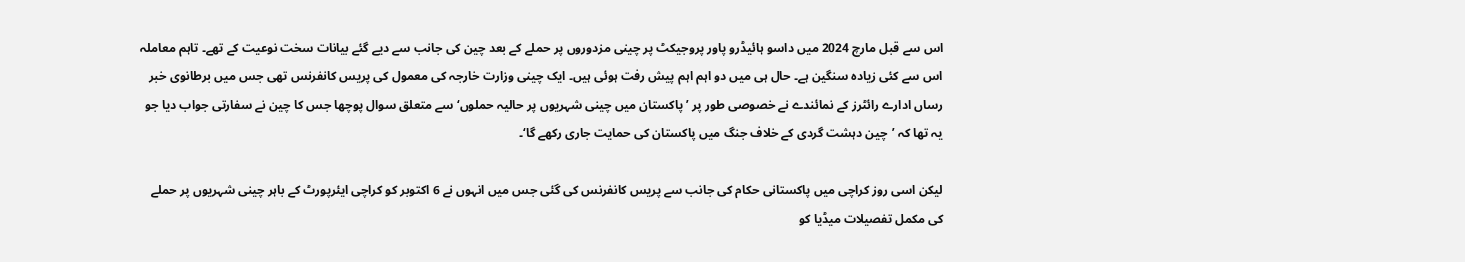اس سے قبل مارچ 2024 میں داسو ہائیڈرو پاور پروجیکٹ پر چینی مزدوروں پر حملے کے بعد چین کی جانب سے دیے گئے بیانات سخت نوعیت کے تھے۔ تاہم معاملہ اس سے کئی زیادہ سنگین ہے۔ حال ہی میں دو اہم اہم پیش رفت ہوئی ہیں۔ ایک چینی وزارت خارجہ کی معمول کی پریس کانفرنس تھی جس میں برطانوی خبر رساں ادارے رائٹرز کے نمائندے نے خصوصی طور پر ’پاکستان میں چینی شہریوں پر حالیہ حملوں‘ سے متعلق سوال پوچھا جس کا چین نے سفارتی جواب دیا جو یہ تھا کہ ’چین دہشت گردی کے خلاف جنگ میں پاکستان کی حمایت جاری رکھے گا‘۔

لیکن اسی روز کراچی میں پاکستانی حکام کی جانب سے پریس کانفرنس کی گئی جس میں انہوں نے 6 اکتوبر کو کراچی ایئرپورٹ کے باہر چینی شہریوں پر حملے کی مکمل تفصیلات میڈیا کو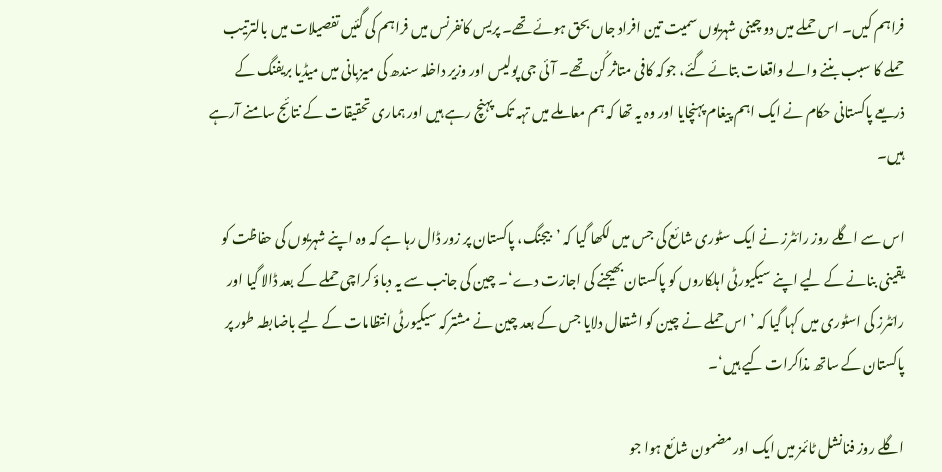فراہم کیں۔ اس حملے میں دو چینی شہریوں سمیت تین افراد جاں بحق ہوئے تھے۔ پریس کانفرنس میں فراہم کی گئیں تفصیلات میں بالترتیب حملے کا سبب بننے والے واقعات بتائے گئے، جوکہ کافی متاثر کُن تھے۔ آئی جی پولیس اور وزیر داخلہ سندھ کی میزبانی میں میڈیا بریفنگ کے ذریعے پاکستانی حکام نے ایک اہم پیغام پہنچایا اور وہ یہ تھا کہ ہم معاملے میں تہہ تک پہنچ رہے ہیں اور ہماری تحقیقات کے نتائج سامنے آرہے ہیں۔

اس سے اگلے روز رائٹرز نے ایک سٹوری شائع کی جس میں لکھا گیا کہ ’بیجنگ، پاکستان پر زور ڈال رہا ہے کہ وہ اپنے شہریوں کی حفاظت کو یقینی بنانے کے لیے اپنے سیکیورٹی اہلکاروں کو پاکستان بھیجنے کی اجازت دے‘۔ چین کی جانب سے یہ دباؤ کراچی حملے کے بعد ڈالا گیا اور رائٹرز کی اسٹوری میں کہا گیا کہ ’اس حملے نے چین کو اشتعال دلایا جس کے بعد چین نے مشترکہ سیکیورٹی انتظامات کے لیے باضابطہ طور پر پاکستان کے ساتھ مذاکرات کیے ہیں‘۔

اگلے روز فنانشل ٹائمز میں ایک اور مضمون شائع ہوا جو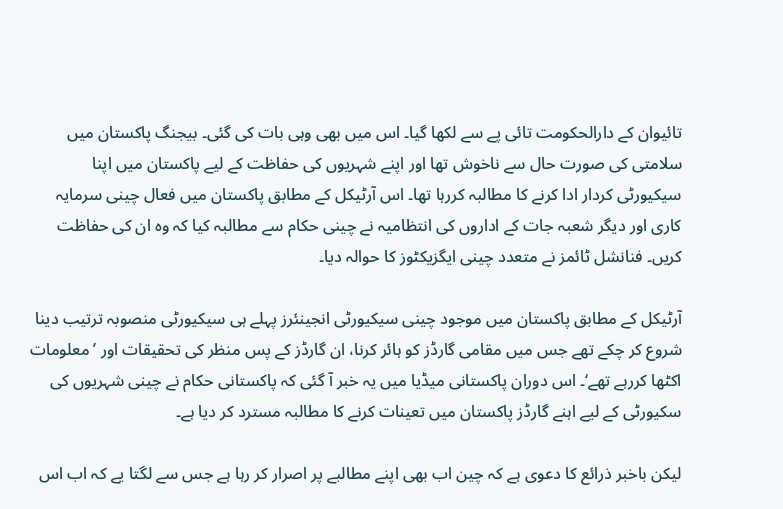تائیوان کے دارالحکومت تائی پے سے لکھا گیا۔ اس میں بھی وہی بات کی گئی۔ بیجنگ پاکستان میں سلامتی کی صورت حال سے ناخوش تھا اور اپنے شہریوں کی حفاظت کے لیے پاکستان میں اپنا سیکیورٹی کردار ادا کرنے کا مطالبہ کررہا تھا۔ اس آرٹیکل کے مطابق پاکستان میں فعال چینی سرمایہ کاری اور دیگر شعبہ جات کے اداروں کی انتظامیہ نے چینی حکام سے مطالبہ کیا کہ وہ ان کی حفاظت کریں۔ فنانشل ٹائمز نے متعدد چینی ایگزیکٹوز کا حوالہ دیا۔

آرٹیکل کے مطابق پاکستان میں موجود چینی سیکیورٹی انجینئرز پہلے ہی سیکیورٹی منصوبہ ترتیب دینا شروع کر چکے تھے جس میں مقامی گارڈز کو ہائر کرنا، ان گارڈز کے پس منظر کی تحقیقات اور ’معلومات اکٹھا کررہے تھے‘۔ اس دوران پاکستانی میڈیا میں یہ خبر آ گئی کہ پاکستانی حکام نے چینی شہریوں کی سکیورٹی کے لیے اہنے گارڈز پاکستان میں تعینات کرنے کا مطالبہ مسترد کر دیا ہے۔

لیکن باخبر ذرائع کا دعوی ہے کہ چین اب بھی اپنے مطالبے پر اصرار کر رہا ہے جس سے لگتا یے کہ اب اس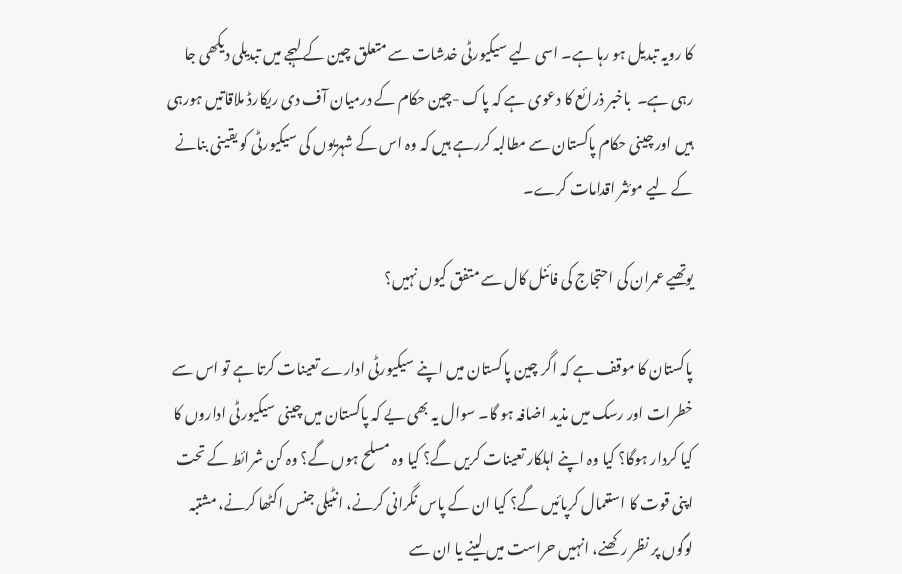کا رویہ تبدیل ہو رہا ہے۔ اسی لیے سیکیورٹی خدشات سے متعلق چین کے لہجے میں تبدیلی دیکھی جا رہی ہے۔  باخبر ذرائع کا دعوی ہے کہ پاک -چین حکام کے درمیان آف دی ریکارڈ ملاقاتیں ہورہی ہیں اور چینی حکام پاکستان سے مطالبہ کررہے ہیں کہ وہ اس کے شہریوں کی سیکیورٹی کو یقینی بنانے کے لیے موئثر اقدامات کرے۔

یوتھیے عمران کی احتجاج کی فائنل کال سے متفق کیوں نہیں؟

پاکستان کا موقف ہے کہ اگر چین پاکستان میں اپنے سیکیورٹی ادارے تعینات کرتا ہے تو اس سے خطرات اور رسک میں مذید اضافہ ہو گا۔ سوال یہ بھی یے کہ پاکستان میں چینی سیکیورٹی اداروں کا کیا کردار ہوگا؟ کیا وہ اپنے اہلکار تعینات کریں گے؟ کیا وہ مسلح ہوں گے؟ وہ کن شرائط کے تحت اپنی قوت کا استعمال کرپائیں گے؟ کیا ان کے پاس نگرانی کرنے، انٹیلی جنس اکٹھا کرنے، مشتبہ لوگوں پر نظر رکھنے، انہیں حراست میں لینے یا ان سے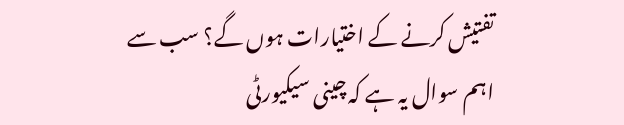تفتیش کرنے کے اختیارات ہوں گے؟ سب سے اہم سوال یہ ہے کہ چینی سیکیورٹی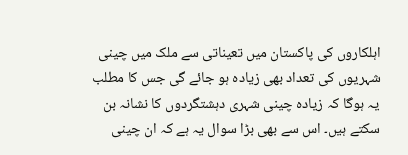اہلکاروں کی پاکستان میں تعیناتی سے ملک میں چینی شہریوں کی تعداد بھی زیادہ ہو جائے گی جس کا مطلب یہ ہوگا کہ زیادہ چینی شہری دہشتگردوں کا نشانہ بن سکتے ہیں۔ اس سے بھی بڑا سوال یہ ہے کہ ان چینی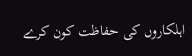اہلکاروں کی حفاظت کون کرے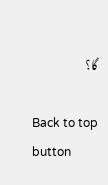گا؟

Back to top button